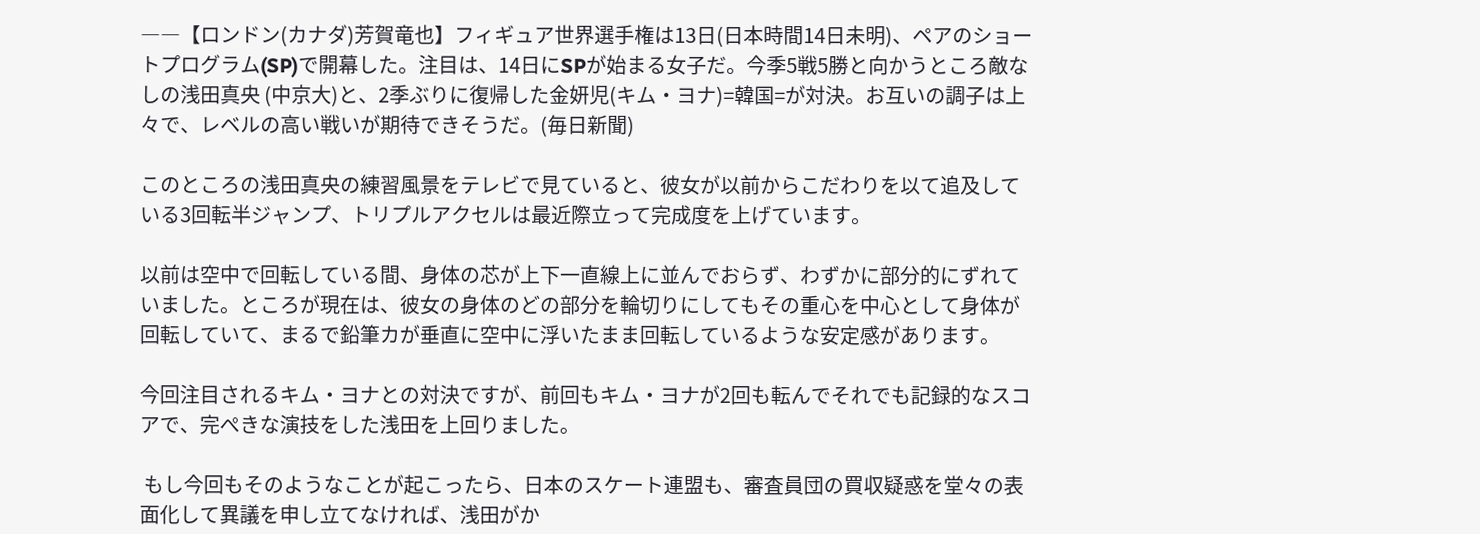――【ロンドン(カナダ)芳賀竜也】フィギュア世界選手権は13日(日本時間14日未明)、ペアのショートプログラム(SP)で開幕した。注目は、14日にSPが始まる女子だ。今季5戦5勝と向かうところ敵なしの浅田真央 (中京大)と、2季ぶりに復帰した金妍児(キム・ヨナ)=韓国=が対決。お互いの調子は上々で、レベルの高い戦いが期待できそうだ。(毎日新聞)

このところの浅田真央の練習風景をテレビで見ていると、彼女が以前からこだわりを以て追及している3回転半ジャンプ、トリプルアクセルは最近際立って完成度を上げています。

以前は空中で回転している間、身体の芯が上下一直線上に並んでおらず、わずかに部分的にずれていました。ところが現在は、彼女の身体のどの部分を輪切りにしてもその重心を中心として身体が回転していて、まるで鉛筆カが垂直に空中に浮いたまま回転しているような安定感があります。

今回注目されるキム・ヨナとの対決ですが、前回もキム・ヨナが2回も転んでそれでも記録的なスコアで、完ぺきな演技をした浅田を上回りました。

 もし今回もそのようなことが起こったら、日本のスケート連盟も、審査員団の買収疑惑を堂々の表面化して異議を申し立てなければ、浅田がか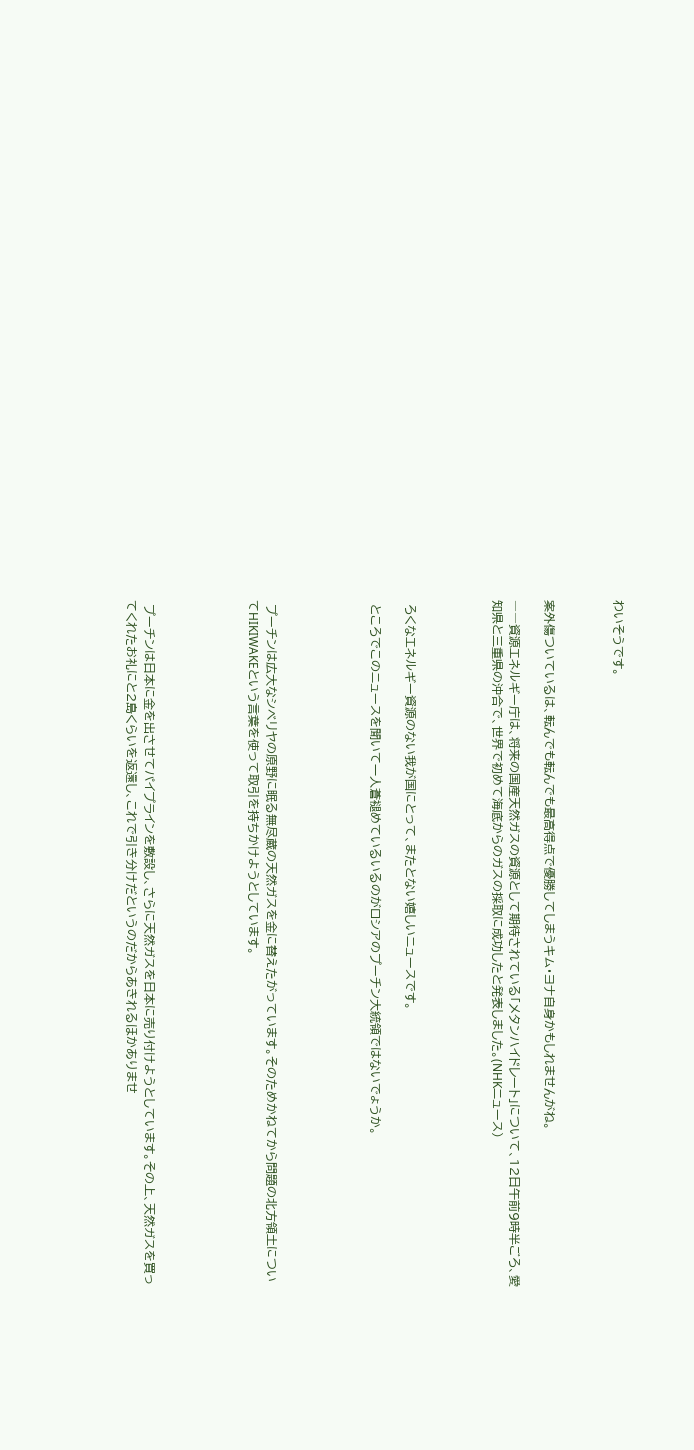わいそうです。



案外傷ついているは、転んでも転んでも最高得点で優勝してしまうキム・ヨナ自身かもしれませんがね。

――資源エネルギー庁は、将来の国産天然ガスの資源として期待されている「メタンハイドレート」について、12日午前9時半ごろ、愛知県と三重県の沖合で、世界で初めて海底からのガスの採取に成功したと発表しました。(NHKニュース)




 ろくなエネルギー資源のない我が国にとって、またとない嬉しいニュースです。

 ところでこのニュースを聞いて一人蒼褪めているいるのがロシアのプーチン大統領ではないでょうか。





 プーチンは広大なシベリヤの原野に眠る無尽蔵の天然ガスを金に替えたがっています。そのためかねてから問題の北方領土についてHIKIWAKEという言葉を使って取引を持ちかけようとしています。





 プーチンは日本に金を出させてパイプラインを敷設し、さらに天然ガスを日本に売り付けようとしています。その上、天然ガスを買ってくれたお礼にと2島くらいを返還し、これで引き分けだというのだからあきれるほかありませ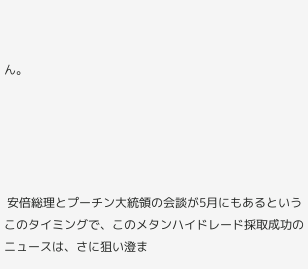ん。





 安倍総理とプーチン大統領の会談が5月にもあるというこのタイミングで、このメタンハイドレード採取成功のニュースは、さに狙い澄ま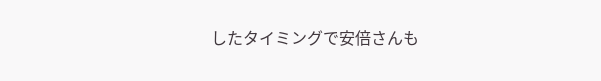したタイミングで安倍さんも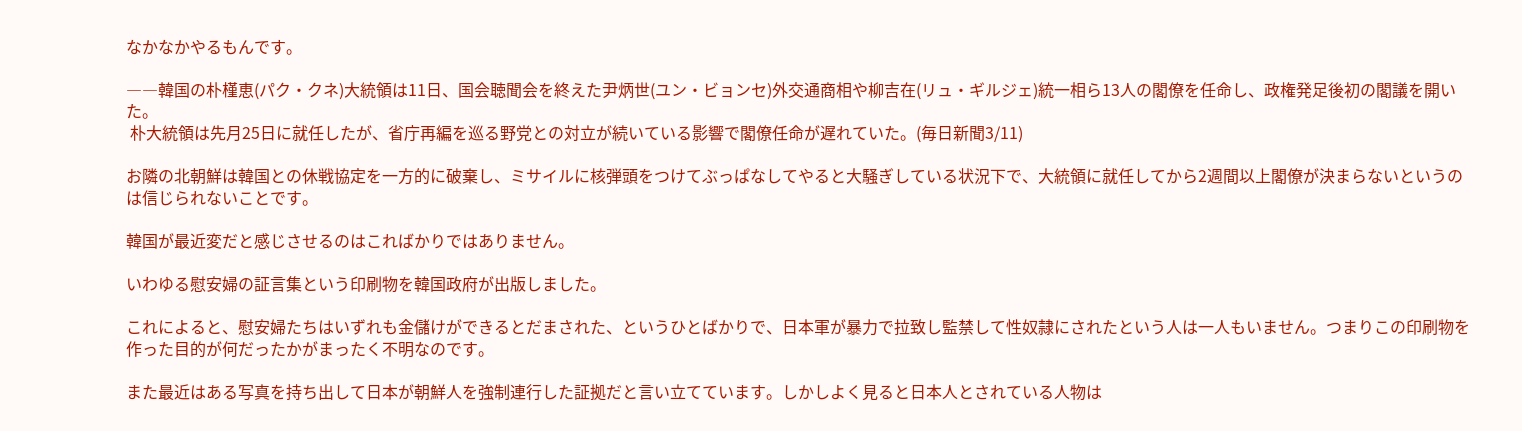なかなかやるもんです。

――韓国の朴槿恵(パク・クネ)大統領は11日、国会聴聞会を終えた尹炳世(ユン・ビョンセ)外交通商相や柳吉在(リュ・ギルジェ)統一相ら13人の閣僚を任命し、政権発足後初の閣議を開いた。
 朴大統領は先月25日に就任したが、省庁再編を巡る野党との対立が続いている影響で閣僚任命が遅れていた。(毎日新聞3/11)

お隣の北朝鮮は韓国との休戦協定を一方的に破棄し、ミサイルに核弾頭をつけてぶっぱなしてやると大騒ぎしている状況下で、大統領に就任してから2週間以上閣僚が決まらないというのは信じられないことです。

韓国が最近変だと感じさせるのはこればかりではありません。

いわゆる慰安婦の証言集という印刷物を韓国政府が出版しました。

これによると、慰安婦たちはいずれも金儲けができるとだまされた、というひとばかりで、日本軍が暴力で拉致し監禁して性奴隷にされたという人は一人もいません。つまりこの印刷物を作った目的が何だったかがまったく不明なのです。

また最近はある写真を持ち出して日本が朝鮮人を強制連行した証拠だと言い立てています。しかしよく見ると日本人とされている人物は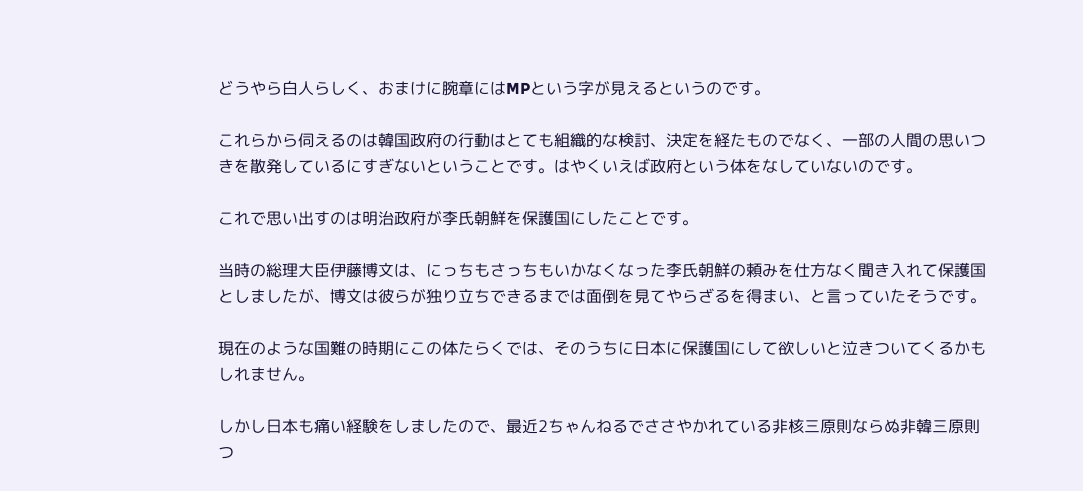どうやら白人らしく、おまけに腕章にはMPという字が見えるというのです。

これらから伺えるのは韓国政府の行動はとても組織的な検討、決定を経たものでなく、一部の人間の思いつきを散発しているにすぎないということです。はやくいえば政府という体をなしていないのです。

これで思い出すのは明治政府が李氏朝鮮を保護国にしたことです。

当時の総理大臣伊藤博文は、にっちもさっちもいかなくなった李氏朝鮮の頼みを仕方なく聞き入れて保護国としましたが、博文は彼らが独り立ちできるまでは面倒を見てやらざるを得まい、と言っていたそうです。

現在のような国難の時期にこの体たらくでは、そのうちに日本に保護国にして欲しいと泣きついてくるかもしれません。

しかし日本も痛い経験をしましたので、最近2ちゃんねるでささやかれている非核三原則ならぬ非韓三原則つ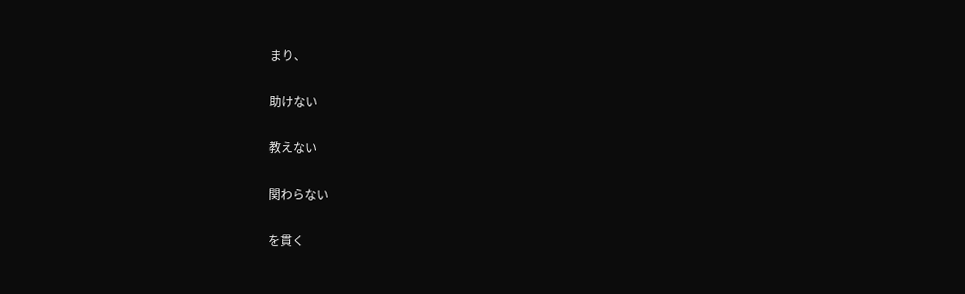まり、

助けない

教えない

関わらない

を貫く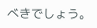べきでしょう。